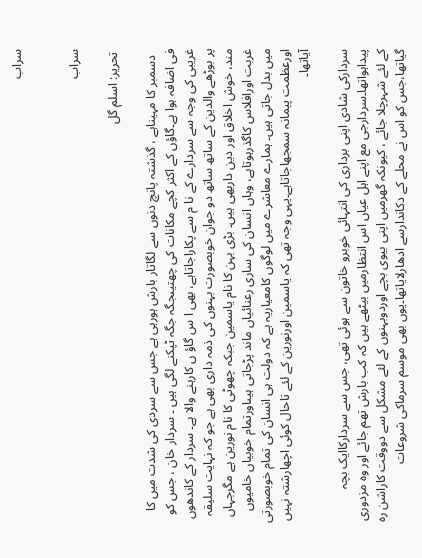سراب


سراب

 تحریر: اسلم گل

  دسمبر کا مہیناہے ، گذشتہ پانچ دنوں سے لگاتار بارش ہورہی ہے جس سے سردی کی شدت میں کا فی اضافہ ہوا ہے۔گاؤں کے اکثر کچے مکانات کی چھتیںجگہ جگہ ٹپکنے لگی ہیں ۔ سردار خان ، جس کو غریبی کی وجہ سے سردارے کے نا م سے پکاراجاتاہے، بھی ا س گاؤ ں کارہنے والا ہے۔ سردار کے کاندھوں پر بوڑھے والدین کے ساتھ ساتھ دو جوان خوبصورت بہنوں کی ذمہ داری بھی ہے جو کہ نہایت سلیقہ مند، خوش اخلاق اور دین داربھی ہیں۔ بڑی بہن کا نام یاسمین جبکہ چھوٹی کا نام نورین ہے مگرجہاں غربت اورافلاس کاگذرہوتاہے، وہاں انسان کی ساری رعنائیاں ماند پڑجاتی ہیںاورتمام خوبیاں خامیوں میں بدل جاتی ہیں۔ ہمارے معاشرے میں لوگوں کامعیاریہ ہے کہ دولت ہی انسان کی تمام خوبصورتی اورعظمت پیمانہ سمجھاجاتاہے۔یہی وجہ تھی کہ یاسمین اورنورین کے لئے تاحال کوئی اچھارشتہ نہیں آیاتھا۔

سردارکی شادی اپنی برداری کی انتہائی خوبرو خاتون سے ہوئی تھی، جس سے سردارکاایک بچہ پیداہواتھا۔سردارجی مع اپنے اہل عیاں اس انتظارمیں بیٹھے ہیں کہ کب بارش تھم جائے اور وہ مزدوری کے لئے شہرچلا جائے ، کیونکہ گھرمیں اپنی بیوی بچے اوردوبہنوں کے لئے مشکل سے دووقت کاراشن رہ گیاتھا،جس کو اس نے محلے کے دکاندارسے ادھارلایاتھا۔یوں بھی موسم سرماکی شروعات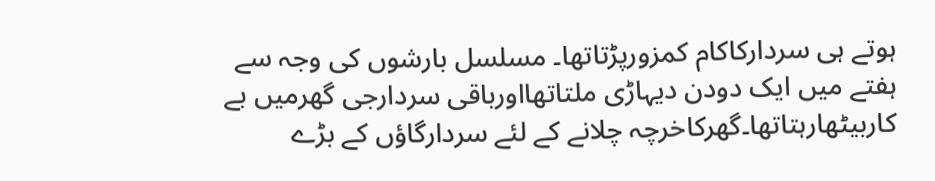ہوتے ہی سردارکاکام کمزورپڑتاتھا۔ مسلسل بارشوں کی وجہ سے ہفتے میں ایک دودن دیہاڑی ملتاتھااورباقی سردارجی گھرمیں بے کاربیٹھارہتاتھا۔گھرکاخرچہ چلانے کے لئے سردارگاؤں کے بڑے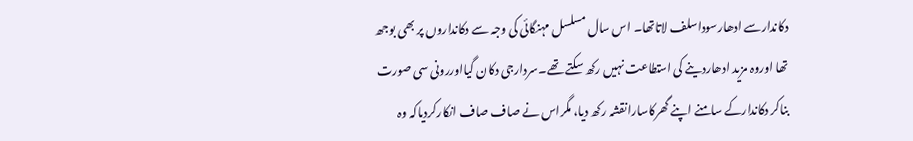دکاندارسے ادھارسوداسلف لاتاتھا۔ اس سال مسلسل مہنگائی کی وجہ سے دکانداروں پر بھی بوجھ تھا اوروہ مزید ادھاردینے کی استطاعت نہیں رکھ سکتے تھے۔سردارجی دکان گیااوررونی سی صورت بناکر دکاندارکے سامنے اپنے گھرکاسارانقشہ رکھ دیا، مگراس نے صاف صاف انکارکردیاکہ وہ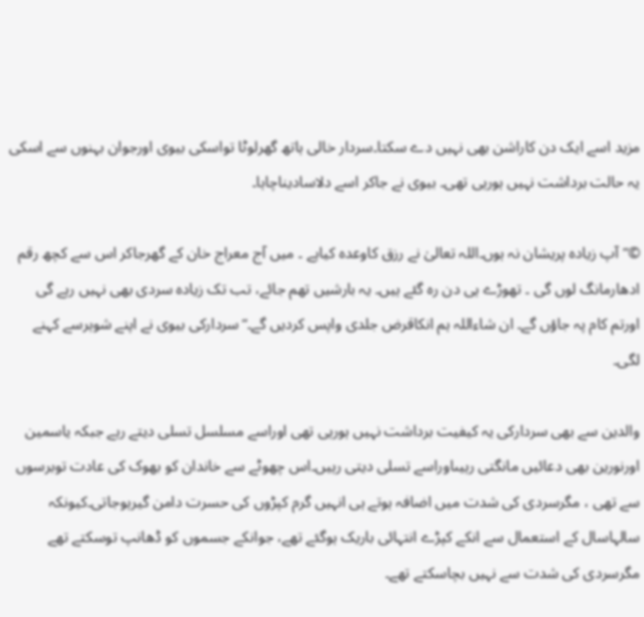مزید اسے ایک دن کاراشن بھی نہیں دے سکتا۔سردار خالی ہاتھ گھرلوٹا تواسکی بیوی اورجوان بہنوں سے اسکی یہ حالت برداشت نہیں ہورہی تھی۔ بیوی نے جاکر اسے دلاسادیناچاہا۔

©” آپ زیادہ پریشان نہ ہوں۔اللہ تعالیٰ نے رزق کاوعدہ کیاہے ۔ میں آج معراج خان کے گھرجاکر اس سے کچھ رقم ادھارمانگ لوں گی ۔ تھوڑے ہی دن رہ گئے ہیں۔ یہ بارشیں تھم جائے، تب تک زیادہ سردی بھی نہیں رہے گی اورتم کام پہ جاؤں گے۔ ان شاءاللہ ہم انکاقرض جلدی واپس کردیں گے۔“سردارکی بیوی نے اپنے شوہرسے کہنے لگی۔

والدین سے بھی سردارکی یہ کیفیت برداشت نہیں ہورہی تھی اوراسے مسلسل تسلی دیتے رہے جبکہ یاسمین اورنورین بھی دعائیں مانگتی رہیںاوراسے تسلی دیتی رہیں۔اس چھوٹے سے خاندان کو بھوک کی عادت توبرسوں سے تھی ، مگرسردی کی شدت میں اضافہ ہوتے ہی انہیں گرم کپڑوں کی حسرت دامن گیرہوجاتی۔کیونکہ سالہاسال کے استعمال سے انکے کپڑے انتہائی باریک ہوگئے تھے، جوانکے جسموں کو ڈھانپ توسکتے تھے مگرسردی کی شدت سے نہیں بچاسکتے تھے۔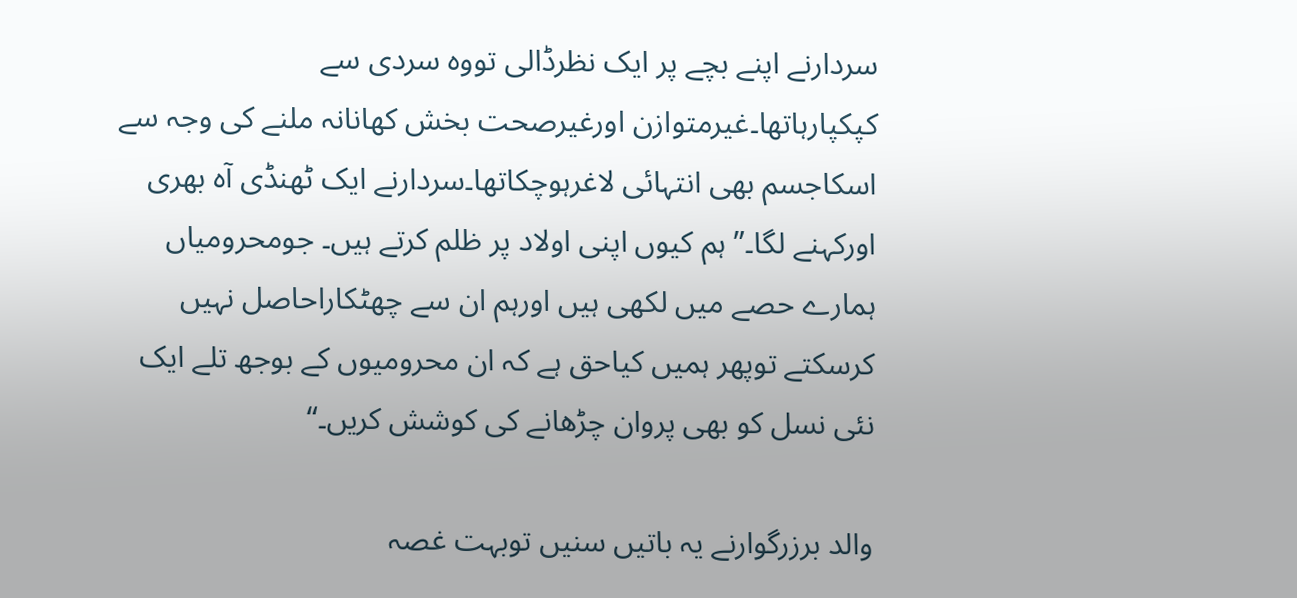سردارنے اپنے بچے پر ایک نظرڈالی تووہ سردی سے کپکپارہاتھا۔غیرمتوازن اورغیرصحت بخش کھانانہ ملنے کی وجہ سے اسکاجسم بھی انتہائی لاغرہوچکاتھا۔سردارنے ایک ٹھنڈی آہ بھری اورکہنے لگا۔” ہم کیوں اپنی اولاد پر ظلم کرتے ہیں۔ جومحرومیاں ہمارے حصے میں لکھی ہیں اورہم ان سے چھٹکاراحاصل نہیں کرسکتے توپھر ہمیں کیاحق ہے کہ ان محرومیوں کے بوجھ تلے ایک نئی نسل کو بھی پروان چڑھانے کی کوشش کریں۔“

والد برزرگوارنے یہ باتیں سنیں توبہت غصہ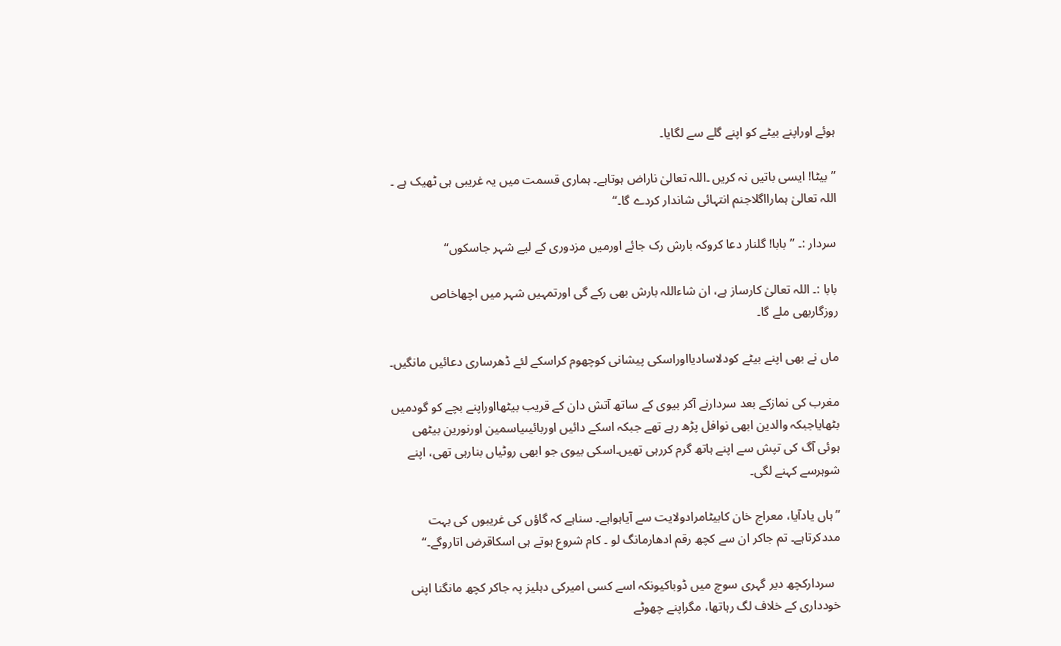ہوئے اوراپنے بیٹے کو اپنے گلے سے لگایا۔

” بیٹا! ایسی باتیں نہ کریں ۔اللہ تعالیٰ ناراض ہوتاہے۔ ہماری قسمت میں یہ غریبی ہی ٹھیک ہے ۔ اللہ تعالیٰ ہمارااگلاجنم انتہائی شاندار کردے گا۔“

سردار :۔ ”بابا! گلنار دعا کروکہ بارش رک جائے اورمیں مزدوری کے لیے شہر جاسکوں“

بابا :۔ اللہ تعالیٰ کارساز ہے، ان شاءاللہ بارش بھی رکے گی اورتمہیں شہر میں اچھاخاص روزگاربھی ملے گا۔

ماں نے بھی اپنے بیٹے کودلاسادیااوراسکی پیشانی کوچھوم کراسکے لئے ڈھرساری دعائیں مانگیں۔

مغرب کی نمازکے بعد سردارنے آکر بیوی کے ساتھ آتش دان کے قریب بیٹھااوراپنے بچے کو گودمیں بٹھایاجبکہ والدین ابھی نوافل پڑھ رہے تھے جبکہ اسکے دائیں اوربائیںیاسمین اورنورین بیٹھی ہوئی آگ کی تپش سے اپنے ہاتھ گرم کررہی تھیں۔اسکی بیوی جو ابھی روٹیاں بنارہی تھی، اپنے شوہرسے کہنے لگی۔

” ہاں یادآیا، معراج خان کابیٹامرادولایت سے آیاہواہے۔ سناہے کہ گاؤں کی غریبوں کی بہت مددکرتاہے۔ تم جاکر ان سے کچھ رقم ادھارمانگ لو ۔ کام شروع ہوتے ہی اسکاقرض اتاروگے۔“

  سردارکچھ دیر گہری سوچ میں ڈوباکیونکہ اسے کسی امیرکی دہلیز پہ جاکر کچھ مانگنا اپنی خودداری کے خلاف لگ رہاتھا، مگراپنے چھوٹے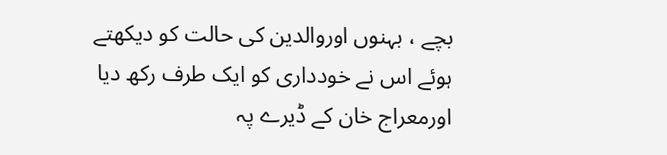بچے ، بہنوں اوروالدین کی حالت کو دیکھتے ہوئے اس نے خودداری کو ایک طرف رکھ دیا اورمعراج خان کے ڈیرے پہ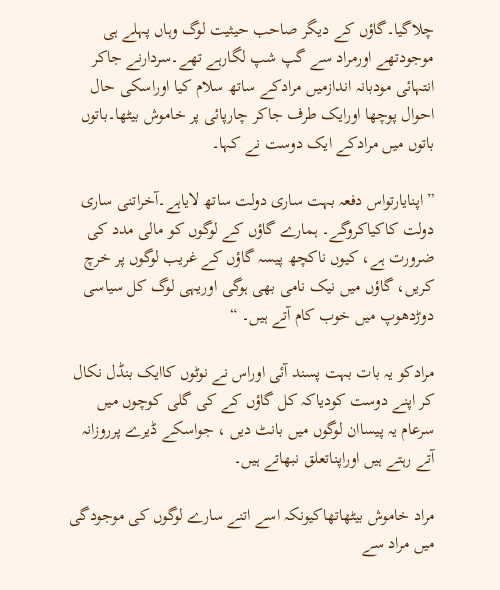چلاگیا۔گاؤں کے دیگر صاحب حیثیت لوگ وہاں پہلے ہی موجودتھے اورمراد سے گپ شپ لگارہے تھے۔سردارنے جاکر انتہائی مودبانہ اندازمیں مرادکے ساتھ سلام کیا اوراسکی حال احوال پوچھا اورایک طرف جاکر چارپائی پر خاموش بیٹھا۔باتوں باتوں میں مرادکے ایک دوست نے کہا۔

” اپنایارتواس دفعہ بہت ساری دولت ساتھ لایاہے۔آخراتنی ساری دولت کاکیاکروگے۔ ہمارے گاؤں کے لوگوں کو مالی مدد کی ضرورت ہے، کیوں ناکچھ پیسہ گاؤں کے غریب لوگوں پر خرچ کریں، گاؤں میں نیک نامی بھی ہوگی اوریہی لوگ کل سیاسی دوڑدھوپ میں خوب کام آتے ہیں۔ “

مرادکو یہ بات بہت پسند آئی اوراس نے نوٹوں کاایک بنڈل نکال کر اپنے دوست کودیاکہ کل گاؤں کے کی گلی کوچوں میں سرعام یہ پیساان لوگوں میں بانٹ دیں ، جواسکے ڈیرے پرروزانہ آتے رہتے ہیں اوراپناتعلق نبھاتے ہیں۔

مراد خاموش بیٹھاتھاکیونکہ اسے اتنے سارے لوگوں کی موجودگی میں مراد سے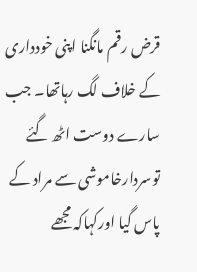قرض رقم مانگنا اپنی خودداری کے خلاف لگ رہاتھا۔ جب سارے دوست اٹھ گئے توسردارخاموشی سے مراد کے پاس گیا اورکہاکہ مجھے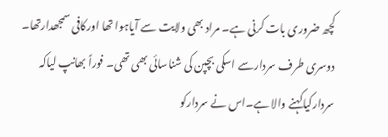کچھ ضروری بات کرنی ہے۔ مراد بھی ولایت سے آیاہوا تھا اورکافی سمجھدارتھا۔ دوسری طرف سردارسے اسکی بچپن کی شناسائی بھی تھی۔ فوراً بھانپ لیاکہ سردارکیاکہنے والا ہے۔اس نے سردارکو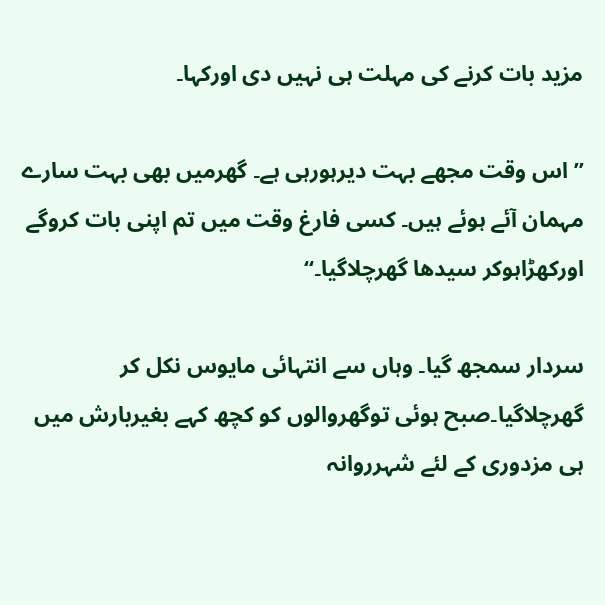مزید بات کرنے کی مہلت ہی نہیں دی اورکہا۔

” اس وقت مجھے بہت دیرہورہی ہے۔ گھرمیں بھی بہت سارے مہمان آئے ہوئے ہیں۔ کسی فارغ وقت میں تم اپنی بات کروگے اورکھڑاہوکر سیدھا گھرچلاگیا۔“

سردار سمجھ گیا۔ وہاں سے انتہائی مایوس نکل کر گھرچلاگیا۔صبح ہوئی توگھروالوں کو کچھ کہے بغیربارش میں ہی مزدوری کے لئے شہرروانہ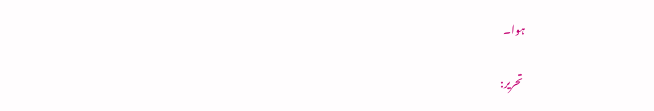ہوا۔

 تحریر: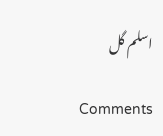اسلم گل

Comments